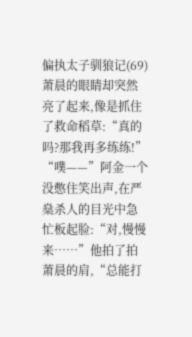偏执太子驯狼记(69)
萧晨的眼睛却突然亮了起来,像是抓住了救命稻草:“真的吗?那我再多练练!”
“噗——”阿金一个没憋住笑出声,在严燊杀人的目光中急忙板起脸:“对,慢慢来……”他拍了拍萧晨的肩,“总能打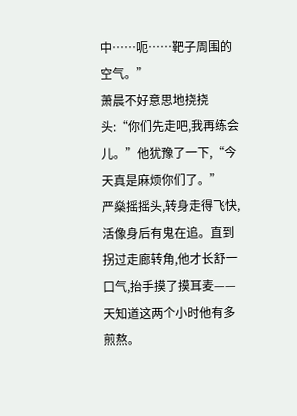中……呃……靶子周围的空气。”
萧晨不好意思地挠挠头:“你们先走吧,我再练会儿。”他犹豫了一下,“今天真是麻烦你们了。”
严燊摇摇头,转身走得飞快,活像身后有鬼在追。直到拐过走廊转角,他才长舒一口气,抬手摸了摸耳麦——天知道这两个小时他有多煎熬。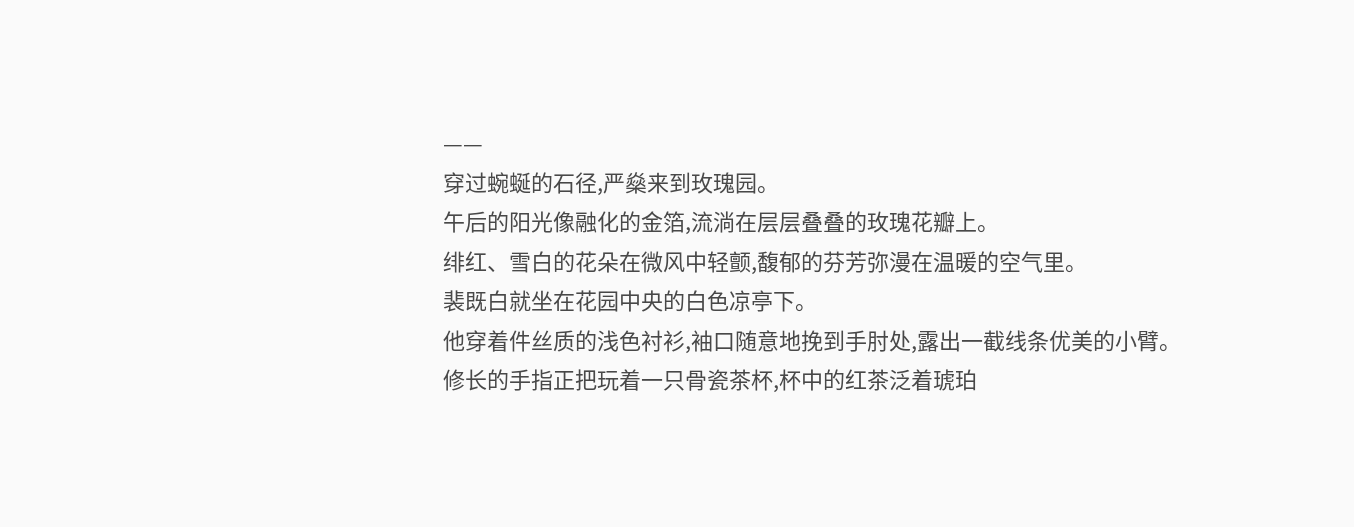——
穿过蜿蜒的石径,严燊来到玫瑰园。
午后的阳光像融化的金箔,流淌在层层叠叠的玫瑰花瓣上。
绯红、雪白的花朵在微风中轻颤,馥郁的芬芳弥漫在温暖的空气里。
裴既白就坐在花园中央的白色凉亭下。
他穿着件丝质的浅色衬衫,袖口随意地挽到手肘处,露出一截线条优美的小臂。
修长的手指正把玩着一只骨瓷茶杯,杯中的红茶泛着琥珀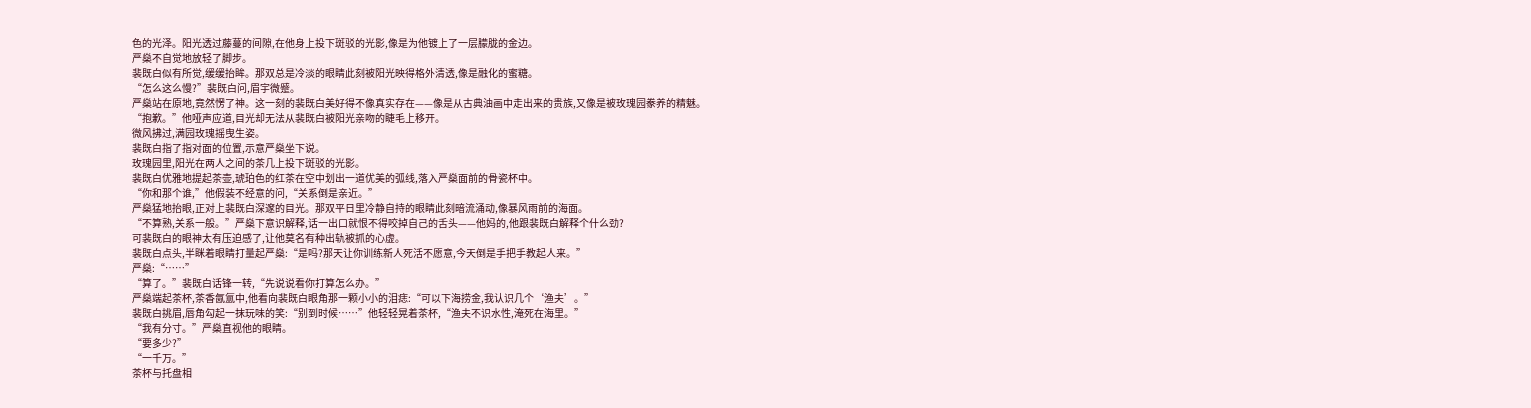色的光泽。阳光透过藤蔓的间隙,在他身上投下斑驳的光影,像是为他镀上了一层朦胧的金边。
严燊不自觉地放轻了脚步。
裴既白似有所觉,缓缓抬眸。那双总是冷淡的眼睛此刻被阳光映得格外清透,像是融化的蜜糖。
“怎么这么慢?”裴既白问,眉宇微蹙。
严燊站在原地,竟然愣了神。这一刻的裴既白美好得不像真实存在——像是从古典油画中走出来的贵族,又像是被玫瑰园豢养的精魅。
“抱歉。”他哑声应道,目光却无法从裴既白被阳光亲吻的睫毛上移开。
微风拂过,满园玫瑰摇曳生姿。
裴既白指了指对面的位置,示意严燊坐下说。
玫瑰园里,阳光在两人之间的茶几上投下斑驳的光影。
裴既白优雅地提起茶壶,琥珀色的红茶在空中划出一道优美的弧线,落入严燊面前的骨瓷杯中。
“你和那个谁,”他假装不经意的问,“关系倒是亲近。”
严燊猛地抬眼,正对上裴既白深邃的目光。那双平日里冷静自持的眼睛此刻暗流涌动,像暴风雨前的海面。
“不算熟,关系一般。”严燊下意识解释,话一出口就恨不得咬掉自己的舌头——他妈的,他跟裴既白解释个什么劲?
可裴既白的眼神太有压迫感了,让他莫名有种出轨被抓的心虚。
裴既白点头,半眯着眼睛打量起严燊:“是吗?那天让你训练新人死活不愿意,今天倒是手把手教起人来。”
严燊:“……”
“算了。”裴既白话锋一转,“先说说看你打算怎么办。”
严燊端起茶杯,茶香氤氲中,他看向裴既白眼角那一颗小小的泪痣:“可以下海捞金,我认识几个‘渔夫’。”
裴既白挑眉,唇角勾起一抹玩味的笑:“别到时候……”他轻轻晃着茶杯,“渔夫不识水性,淹死在海里。”
“我有分寸。”严燊直视他的眼睛。
“要多少?”
“一千万。”
茶杯与托盘相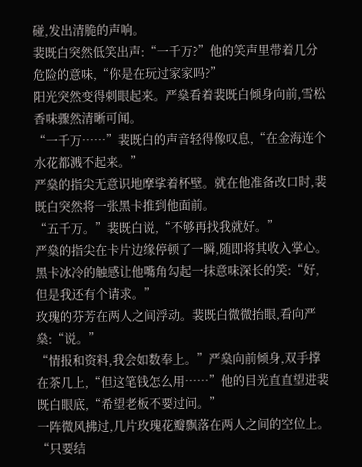碰,发出清脆的声响。
裴既白突然低笑出声:“一千万?”他的笑声里带着几分危险的意味,“你是在玩过家家吗?”
阳光突然变得刺眼起来。严燊看着裴既白倾身向前,雪松香味骤然清晰可闻。
“一千万……”裴既白的声音轻得像叹息,“在金海连个水花都溅不起来。”
严燊的指尖无意识地摩挲着杯壁。就在他准备改口时,裴既白突然将一张黑卡推到他面前。
“五千万。”裴既白说,“不够再找我就好。”
严燊的指尖在卡片边缘停顿了一瞬,随即将其收入掌心。
黑卡冰冷的触感让他嘴角勾起一抹意味深长的笑:“好,但是我还有个请求。”
玫瑰的芬芳在两人之间浮动。裴既白微微抬眼,看向严燊:“说。”
“情报和资料,我会如数奉上。”严燊向前倾身,双手撑在茶几上,“但这笔钱怎么用……”他的目光直直望进裴既白眼底,“希望老板不要过问。”
一阵微风拂过,几片玫瑰花瓣飘落在两人之间的空位上。
“只要结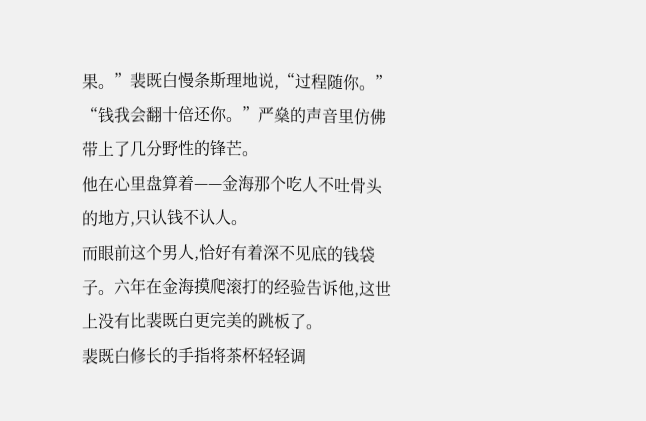果。”裴既白慢条斯理地说,“过程随你。”
“钱我会翻十倍还你。”严燊的声音里仿佛带上了几分野性的锋芒。
他在心里盘算着——金海那个吃人不吐骨头的地方,只认钱不认人。
而眼前这个男人,恰好有着深不见底的钱袋子。六年在金海摸爬滚打的经验告诉他,这世上没有比裴既白更完美的跳板了。
裴既白修长的手指将茶杯轻轻调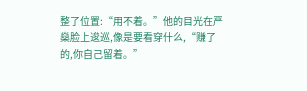整了位置:“用不着。”他的目光在严燊脸上逡巡,像是要看穿什么,“赚了的,你自己留着。”